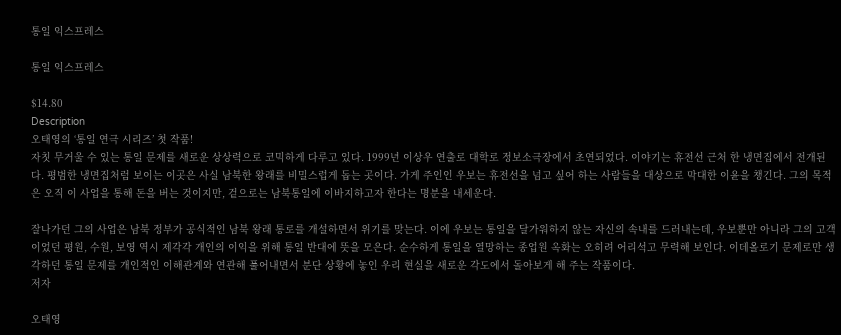통일 익스프레스

통일 익스프레스

$14.80
Description
오태영의 ‘통일 연극 시리즈’ 첫 작품!
자칫 무거울 수 있는 통일 문제를 새로운 상상력으로 코믹하게 다루고 있다. 1999년 이상우 연출로 대학로 정보소극장에서 초연되었다. 이야기는 휴전선 근처 한 냉면집에서 전개된다. 평범한 냉면집처럼 보이는 이곳은 사실 남북한 왕래를 비밀스럽게 돕는 곳이다. 가게 주인인 우보는 휴전선을 넘고 싶어 하는 사람들을 대상으로 막대한 이윤을 챙긴다. 그의 목적은 오직 이 사업을 통해 돈을 버는 것이지만, 겉으로는 남북통일에 이바지하고자 한다는 명분을 내세운다.

잘나가던 그의 사업은 남북 정부가 공식적인 남북 왕래 통로를 개설하면서 위기를 맞는다. 이에 우보는 통일을 달가워하지 않는 자신의 속내를 드러내는데, 우보뿐만 아니라 그의 고객이었던 평원, 수원, 보영 역시 제각각 개인의 이익을 위해 통일 반대에 뜻을 모은다. 순수하게 통일을 열망하는 종업원 옥화는 오히려 어리석고 무력해 보인다. 이데올로기 문제로만 생각하던 통일 문제를 개인적인 이해관계와 연관해 풀어내면서 분단 상황에 놓인 우리 현실을 새로운 각도에서 돌아보게 해 주는 작품이다.
저자

오태영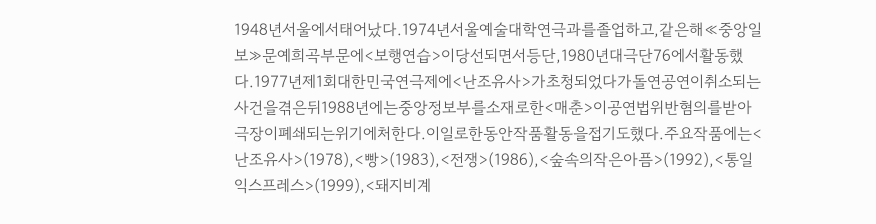1948년서울에서태어났다.1974년서울예술대학연극과를졸업하고,같은해≪중앙일보≫문예희곡부문에<보행연습>이당선되면서등단,1980년대극단76에서활동했다.1977년제1회대한민국연극제에<난조유사>가초청되었다가돌연공연이취소되는사건을겪은뒤1988년에는중앙정보부를소재로한<매춘>이공연법위반혐의를받아극장이폐쇄되는위기에처한다.이일로한동안작품활동을접기도했다.주요작품에는<난조유사>(1978),<빵>(1983),<전쟁>(1986),<숲속의작은아픔>(1992),<통일익스프레스>(1999),<돼지비계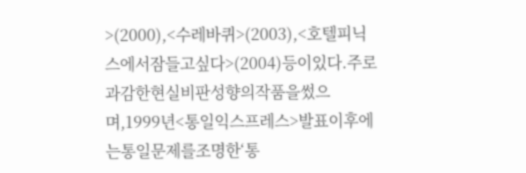>(2000),<수레바퀴>(2003),<호텔피닉스에서잠들고싶다>(2004)등이있다.주로과감한현실비판성향의작품을썼으며,1999년<통일익스프레스>발표이후에는통일문제를조명한‘통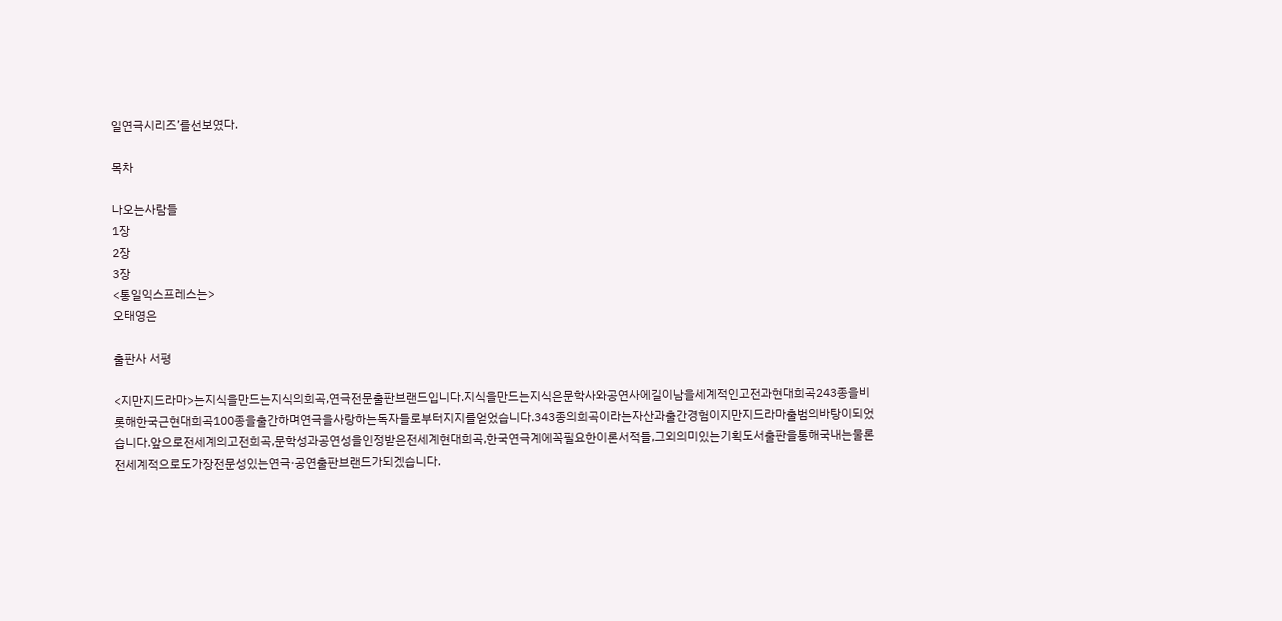일연극시리즈’를선보였다.

목차

나오는사람들
1장
2장
3장
<통일익스프레스는>
오태영은

출판사 서평

<지만지드라마>는지식을만드는지식의희곡,연극전문출판브랜드입니다.지식을만드는지식은문학사와공연사에길이남을세계적인고전과현대희곡243종을비롯해한국근현대희곡100종을출간하며연극을사랑하는독자들로부터지지를얻었습니다.343종의희곡이라는자산과출간경험이지만지드라마출범의바탕이되었습니다.앞으로전세계의고전희곡,문학성과공연성을인정받은전세계현대희곡,한국연극계에꼭필요한이론서적들,그외의미있는기획도서출판을통해국내는물론전세계적으로도가장전문성있는연극·공연출판브랜드가되겠습니다.